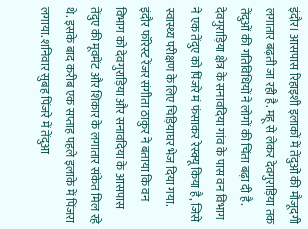इंदौर। आसपास रिहाइशी इलाकों में तेंदुओं की मौजूदगी लगातार बढ़ती जा रही है. महू से लेकर देवगुराड़िया तक तेंदुओं की गतिविधियों ने लोगों की चिंता बढ़ा दी है. देवगुराड़िया क्षेत्र के सनावदिया गांव के पास वन विभाग ने एक तेंदुए को पिंजरे मं फंसाकर रेस्क्यू किया है, जिसे स्वास्थ्य परीक्षण के लिए चिड़ियाघर भेज दिया गया.
इंदौर फॉरेस्ट रेंजर संगीता ठाकुर ने बताया कि वन विभाग को देवगुराड़िया और सनावदिया के आसपास तेंदुए की मूवमेंट और शिकार के लगातार संकेत मिल रहे थे. इसके बाद करीब एक सप्ताह पहले इलाके में पिंजरा लगाया. शनिवार सुबह पिंजरे में तेंदुआ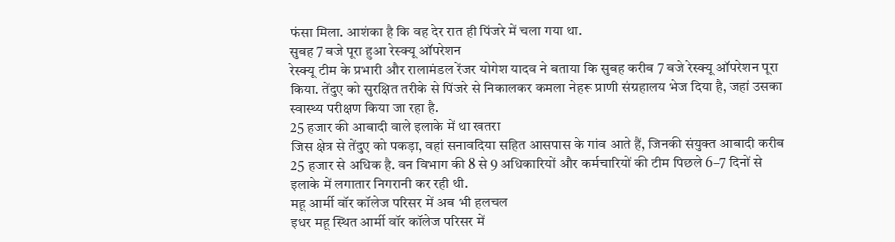फंसा मिला. आशंका है कि वह देर रात ही पिंजरे में चला गया था.
सुबह 7 बजे पूरा हुआ रेस्क्यू ऑपरेशन
रेस्क्यू टीम के प्रभारी और रालामंडल रेंजर योगेश यादव ने बताया कि सुबह करीब 7 बजे रेस्क्यू ऑपरेशन पूरा किया. तेंदुए को सुरक्षित तरीके से पिंजरे से निकालकर कमला नेहरू प्राणी संग्रहालय भेज दिया है, जहां उसका स्वास्थ्य परीक्षण किया जा रहा है.
25 हजार की आबादी वाले इलाके में था खतरा
जिस क्षेत्र से तेंदुए को पकड़ा, वहां सनावदिया सहित आसपास के गांव आते हैं, जिनकी संयुक्त आबादी करीब 25 हजार से अधिक है. वन विभाग की 8 से 9 अधिकारियों और कर्मचारियों की टीम पिछले 6–7 दिनों से इलाके में लगातार निगरानी कर रही थी.
महू आर्मी वॉर कॉलेज परिसर में अब भी हलचल
इधर महू स्थित आर्मी वॉर कॉलेज परिसर में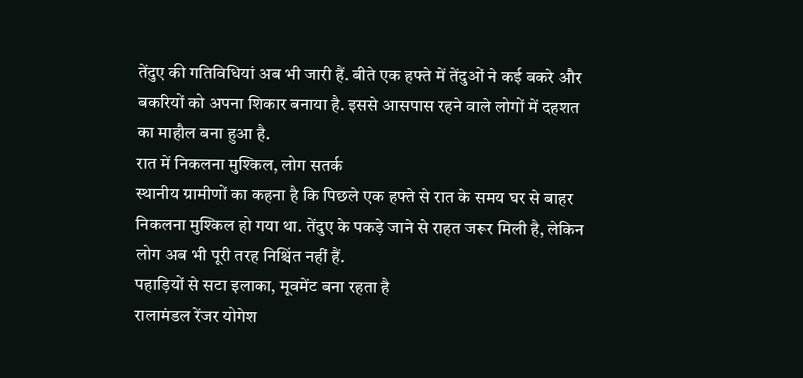तेंदुए की गतिविधियां अब भी जारी हैं. बीते एक हफ्ते में तेंदुओं ने कई बकरे और बकरियों को अपना शिकार बनाया है. इससे आसपास रहने वाले लोगों में दहशत का माहौल बना हुआ है.
रात में निकलना मुश्किल, लोग सतर्क
स्थानीय ग्रामीणों का कहना है कि पिछले एक हफ्ते से रात के समय घर से बाहर निकलना मुश्किल हो गया था. तेंदुए के पकड़े जाने से राहत जरूर मिली है, लेकिन लोग अब भी पूरी तरह निश्चिंत नहीं हैं.
पहाड़ियों से सटा इलाका, मूवमेंट बना रहता है
रालामंडल रेंजर योगेश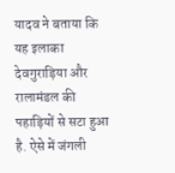यादव ने बताया कि यह इलाका देवगुराड़िया और रालामंडल की पहाड़ियों से सटा हुआ है. ऐसे में जंगली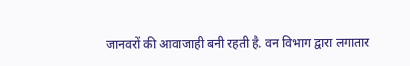जानवरों की आवाजाही बनी रहती है. वन विभाग द्वारा लगातार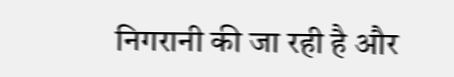निगरानी की जा रही है और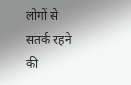लोगों से सतर्क रहने की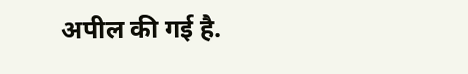अपील की गई है.